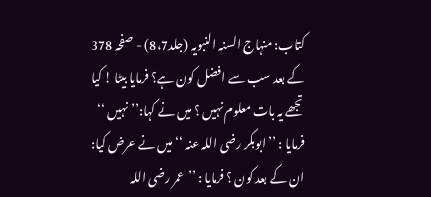کتاب: منہاج السنہ النبویہ (جلد8،7) - صفحہ 378
کے بعد سب سے افضل کون ہے؟ فرمایا بیٹا ! کیا تجھے یہ بات معلوم نہیں ؟ میں نے کہا:’’ نہیں ‘‘ فرمایا : ’’ابوبکر رضی اللہ عنہ ‘‘ میں نے عرض کیا: ان کے بعد کون ؟ فرمایا : ’’عمر رضی اللہ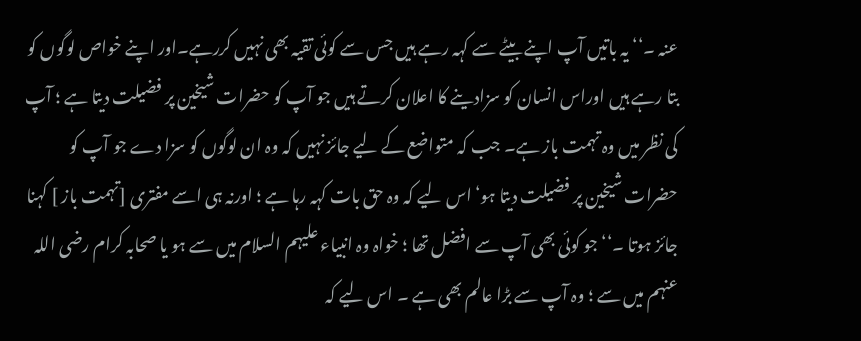عنہ ۔‘‘ یہ باتیں آپ اپنے بیٹے سے کہہ رہے ہیں جس سے کوئی تقیہ بھی نہیں کررہے۔اور اپنے خواص لوگوں کو بتا رہے ہیں اوراس انسان کو سزادینے کا اعلان کرتے ہیں جو آپ کو حضرات شیخین پر فضیلت دیتا ہے ؛ آپ کی نظر میں وہ تہمت باز ہے۔ جب کہ متواضع کے لیے جائز نہیں کہ وہ ان لوگوں کو سزا دے جو آپ کو حضرات شیخین پر فضیلت دیتا ہو‘ اس لیے کہ وہ حق بات کہہ رہا ہے ؛ اورنہ ہی اسے مفتری [تہمت باز ] کہنا جائز ہوتا ۔‘‘ جو کوئی بھی آپ سے افضل تھا ؛ خواہ وہ انبیاء علیہم السلام میں سے ہو یا صحابہ کرام رضی اللہ عنہم میں سے ؛ وہ آپ سے بڑا عالم بھی ہے ۔ اس لیے کہ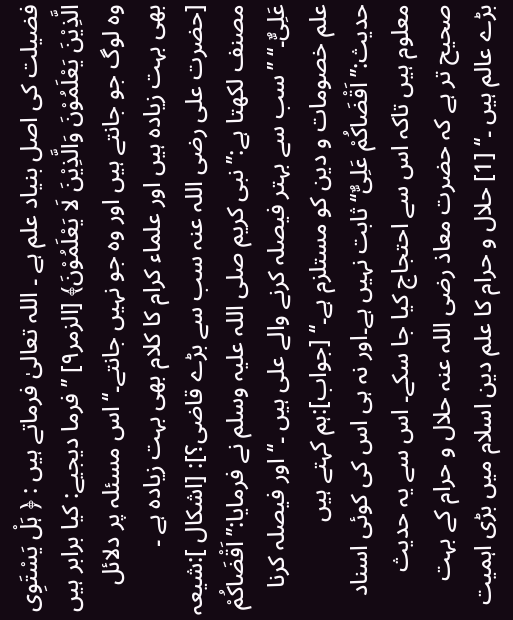فضیلت کی اصل بنیاد علم ہے ۔ اللہ تعالیٰ فرماتے ہیں : ﴿ ہَلْ یَسْتَوِی الَّذِیْنَ یَعْلَمُوْنَ وَالَّذِیْنَ لَا یَعْلَمُوْنَ﴾ [الزمر۹] ’’فرما دیجیے: کیا برابر ہیں وہ لوگ جو جانتے ہیں اور وہ جو نہیں جانتے۔‘‘ اس مسئلہ پر دلائل بھی بہت زیادہ ہیں اور علماء کرام کا کلام بھی بہت زیادہ ہے ۔ [حضرت علی رضی اللہ عنہ سب سے بڑے قاضی؟]: [اشکال ]:شیعہ مصنف لکھتا ہے:’’ نبی کریم صلی اللہ علیہ وسلم نے فرمایا:’’اَقْضَاکُمْ عَلِیٌّ۔‘‘ ’’سب سے بہتر فیصلہ کرنے والے علی ہیں ۔‘‘ اور فیصلہ کرنا علم خصومات و دین کو مستلزم ہے۔‘‘ [جواب]:ہم کہتے ہیں حدیث:’’اَقْضَاکُمْ عَلِیٌّ‘‘ ثابت نہیں ہے۔اور نہ ہی اس کی کوئی اسناد معلوم ہیں تاکہ اس سے احتجاج کیا جا سکے۔ اس سے یہ حدیث صحیح تر ہے کہ حضرت معاذ رضی اللہ عنہ حلال و حرام کے بہت بڑے عالم ہیں ۔‘‘ [1] حلال و حرام کا علم دین اسلام میں بڑی اہمیت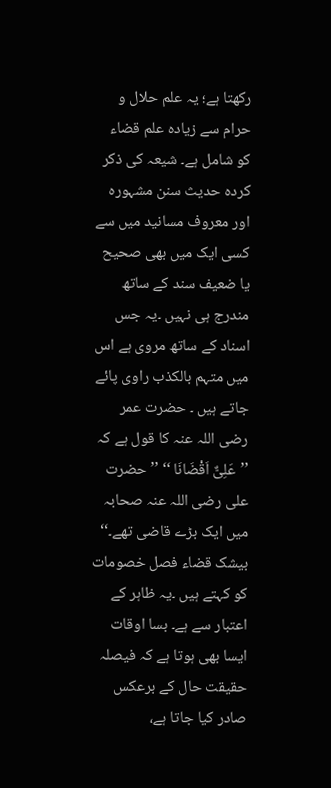رکھتا ہے؛ یہ علم حلال و حرام سے زیادہ علم قضاء کو شامل ہے۔ شیعہ کی ذکر کردہ حدیث سنن مشہورہ اور معروف مسانید میں سے کسی ایک میں بھی صحیح یا ضعیف سند کے ساتھ مندرج ہی نہیں ۔یہ جس اسناد کے ساتھ مروی ہے اس میں متہم بالکذب راوی پائے جاتے ہیں ۔ حضرت عمر رضی اللہ عنہ کا قول ہے کہ ’’عَلِیٌّ اَقْضَانَا ‘‘ ’’ حضرت علی رضی اللہ عنہ صحابہ میں ایک بڑے قاضی تھے۔‘‘ بیشک قضاء فصل خصومات کو کہتے ہیں ۔یہ ظاہر کے اعتبار سے ہے۔ بسا اوقات ایسا بھی ہوتا ہے کہ فیصلہ حقیقت حال کے برعکس صادر کیا جاتا ہے،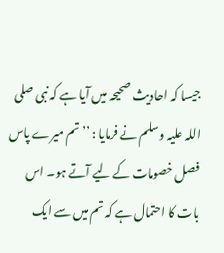جیسا کہ احادیث صحیحہ میں آیا ہے کہ نبی صلی اللہ علیہ وسلم نے فرمایا : ’’تم میرے پاس فصل خصومات کے لیے آتے ہو۔ اس بات کا احتمال ہے کہ تم میں سے ایک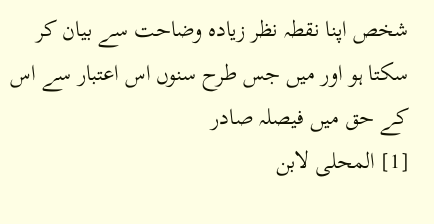شخص اپنا نقطہ نظر زیادہ وضاحت سے بیان کر سکتا ہو اور میں جس طرح سنوں اس اعتبار سے اس کے حق میں فیصلہ صادر
[1] المحلی لابن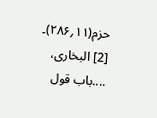حزم(۱۱؍۲۸۶)۔ [2] البخاری، ....باب قول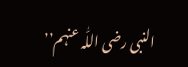النبی رضی اللّٰہ عنہم’’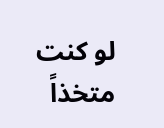لو کنت متخذاً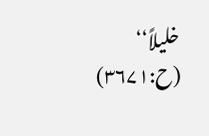خلیلاً‘‘ (ح:۳۶۷۱)